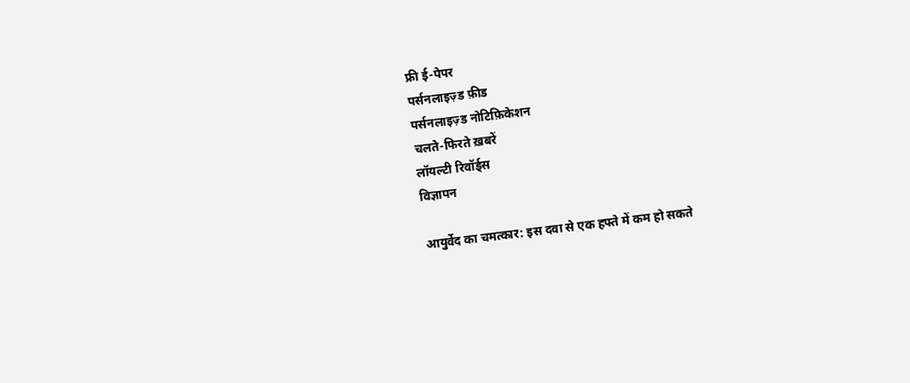फ्री ई-पेपर
पर्सनलाइज़्ड फ़ीड
पर्सनलाइज़्ड नोटिफ़िकेशन
चलते-फिरते ख़बरें
लॉयल्टी रिवॉर्ड्स
विज्ञापन

आयुर्वेद का चमत्कार: इस दवा से एक हफ्ते में कम हो सकते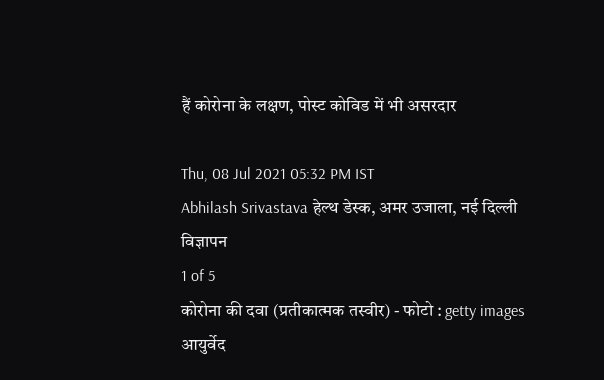हैं कोरोना के लक्षण, पोस्ट कोविड में भी असरदार

Thu, 08 Jul 2021 05:32 PM IST
Abhilash Srivastava हेल्थ डेस्क, अमर उजाला, नई दिल्ली
विज्ञापन
1 of 5
कोरोना की दवा (प्रतीकात्मक तस्वीर) - फोटो : getty images
आयुर्वेद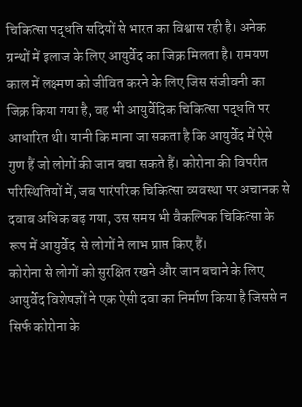चिकित्सा पद्धति सदियों से भारत का विश्वास रही है। अनेक ग्रन्थों में इलाज के लिए आयुर्वेद का जिक्र मिलता है। रामयण काल में लक्ष्मण को जीवित करने के लिए जिस संजीवनी का जिक्र किया गया है, वह भी आयुर्वेदिक चिकित्सा पद्धति पर आधारित थी। यानी कि माना जा सकता है कि आयुर्वेद में ऐसे गुण हैं जो लोगों की जान बचा सकते हैं। कोरोना की विपरीत परिस्थितियों में, जब पारंपरिक चिकित्सा व्यवस्था पर अचानक से दवाब अधिक बढ़ गया, उस समय भी वैकल्पिक चिकित्सा के रूप में आयुर्वेद  से लोगों ने लाभ प्राप्त किए हैं।
कोरोना से लोगों को सुरक्षित रखने और जान बचाने के लिए आयुर्वेद विशेषज्ञों ने एक ऐसी दवा का निर्माण किया है जिससे न सिर्फ कोरोना के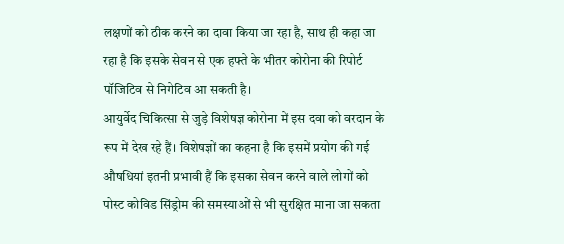लक्षणों को ठीक करने का दावा किया जा रहा है, साथ ही कहा जा रहा है कि इसके सेवन से एक हफ्ते के भीतर कोरोना की रिपोर्ट पॉजिटिव से निगेटिव आ सकती है।
आयुर्वेद चिकित्सा से जुड़े विशेषज्ञ कोरोना में इस दवा को वरदान के रूप में देख रहे हैं। विशेषज्ञों का कहना है कि इसमें प्रयोग की गई औषधियां इतनी प्रभावी हैं कि इसका सेवन करने वाले लोगों को पोस्ट कोविड सिंड्रोम की समस्याओं से भी सुरक्षित माना जा सकता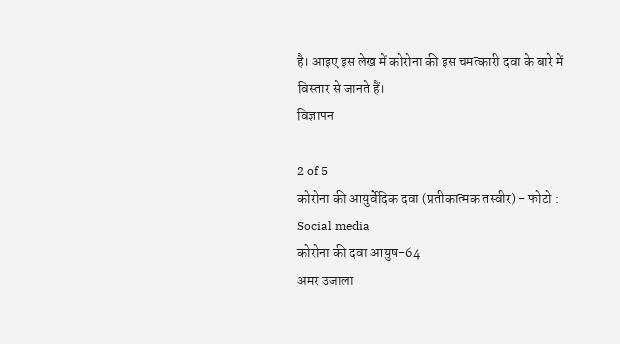है। आइए इस लेख में कोरोना की इस चमत्कारी दवा के बारे में विस्तार से जानते हैं।
विज्ञापन

2 of 5
कोरोना की आयुर्वेदिक दवा (प्रतीकात्मक तस्वीर) - फोटो : Social media
कोरोना की दवा आयुष-64
अमर उजाला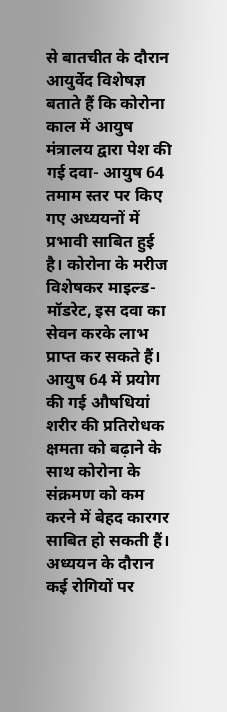से बातचीत के दौरान आयुर्वेद विशेषज्ञ बताते हैं कि कोरोना काल में आयुष मंत्रालय द्वारा पेश की गई दवा- आयुष 64 तमाम स्तर पर किए गए अध्ययनों में प्रभावी साबित हुई है। कोरोना के मरीज विशेषकर माइल्ड-मॉडरेट, इस दवा का सेवन करके लाभ प्राप्त कर सकते हैं। आयुष 64 में प्रयोग की गई औषधियां शरीर की प्रतिरोधक क्षमता को बढ़ाने के साथ कोरोना के संक्रमण को कम करने में बेहद कारगर साबित हो सकती हैं। अध्ययन के दौरान कई रोगियों पर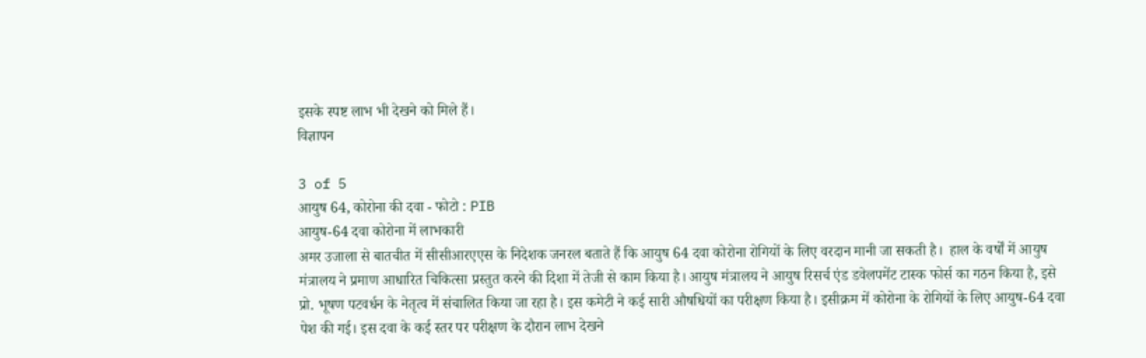इसके स्पष्ट लाभ भी देखने को मिले हैं।
विज्ञापन

3 of 5
आयुष 64, कोरोना की दवा - फोटो : PIB
आयुष-64 दवा कोरोना में लाभकारी
अमर उजाला से बातचीत में सीसीआरएएस के निदेशक जनरल बताते हैं कि आयुष 64 दवा कोरोना रोगियों के लिए वरदान मानी जा सकती है।  हाल के वर्षों में आयुष मंत्रालय ने प्रमाण आधारित चिकित्सा प्रस्तुत करने की दिशा में तेजी से काम किया है। आयुष मंत्रालय ने आयुष रिसर्च एंड डवेलपमेंट टास्क फोर्स का गठन किया है, इसे प्रो. भूषण पटवर्धन के नेतृत्व में संचालित किया जा रहा है। इस कमेटी ने कई सारी औषधियों का परीक्षण किया है। इसीक्रम में कोरोना के रोगियों के लिए आयुष-64 दवा पेश की गई। इस दवा के कई स्तर पर परीक्षण के दौरान लाभ देखने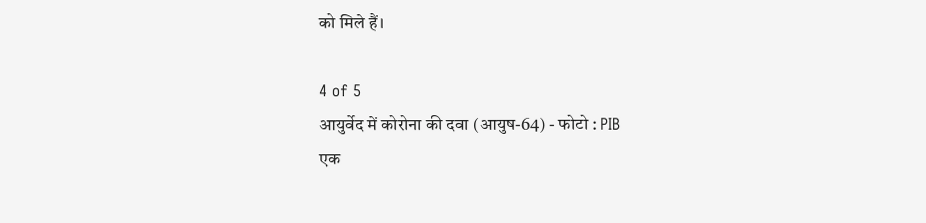को मिले हैं।

4 of 5
आयुर्वेद में कोरोना की दवा (आयुष-64) - फोटो : PIB
एक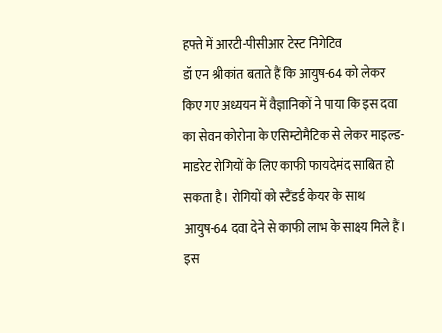हफ्ते में आरटी-पीसीआर टेस्ट निगेटिव
डॉ एन श्रीकांत बताते हैं कि आयुष-64 को लेकर किए गए अध्ययन में वैज्ञानिकों ने पाया कि इस दवा का सेवन कोरोना के एसिम्टोमैटिक से लेकर माइल्ड-माडरेट रोगियों के लिए काफी फायदेमंद साबित हो सकता है। रोगियों को स्टैंडर्ड केयर के साथ आयुष-64 दवा देने से काफी लाभ के साक्ष्य मिले हैं। इस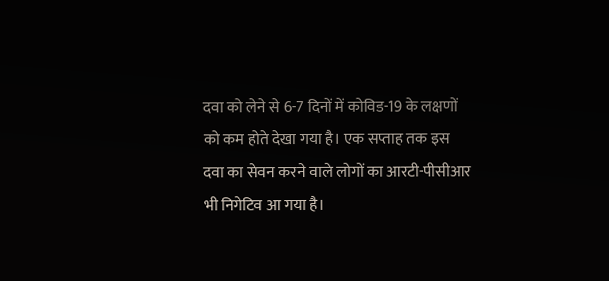दवा को लेने से 6-7 दिनों में कोविड-19 के लक्षणों को कम होते देखा गया है। एक सप्ताह तक इस दवा का सेवन करने वाले लोगों का आरटी-पीसीआर भी निगेटिव आ गया है।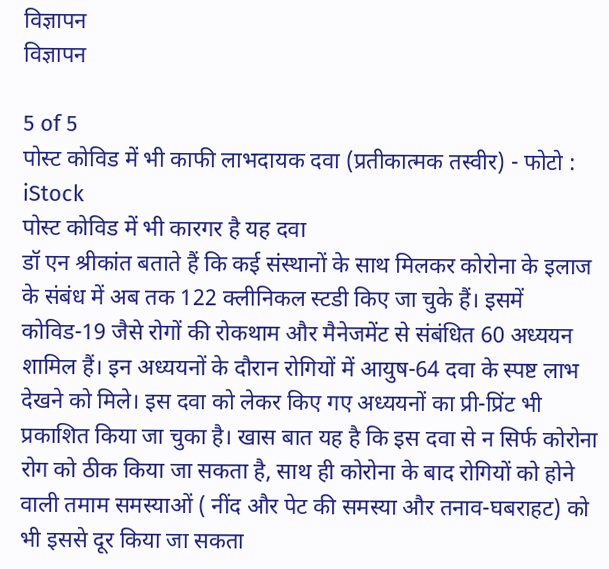विज्ञापन
विज्ञापन

5 of 5
पोस्ट कोविड में भी काफी लाभदायक दवा (प्रतीकात्मक तस्वीर) - फोटो : iStock
पोस्ट कोविड में भी कारगर है यह दवा
डॉ एन श्रीकांत बताते हैं कि कई संस्थानों के साथ मिलकर कोरोना के इलाज के संबंध में अब तक 122 क्लीनिकल स्टडी किए जा चुके हैं। इसमें कोविड-19 जैसे रोगों की रोकथाम और मैनेजमेंट से संबंधित 60 अध्ययन शामिल हैं। इन अध्ययनों के दौरान रोगियों में आयुष-64 दवा के स्पष्ट लाभ देखने को मिले। इस दवा को लेकर किए गए अध्ययनों का प्री-प्रिंट भी प्रकाशित किया जा चुका है। खास बात यह है कि इस दवा से न सिर्फ कोरोना रोग को ठीक किया जा सकता है, साथ ही कोरोना के बाद रोगियों को होने वाली तमाम समस्याओं ( नींद और पेट की समस्या और तनाव-घबराहट) को भी इससे दूर किया जा सकता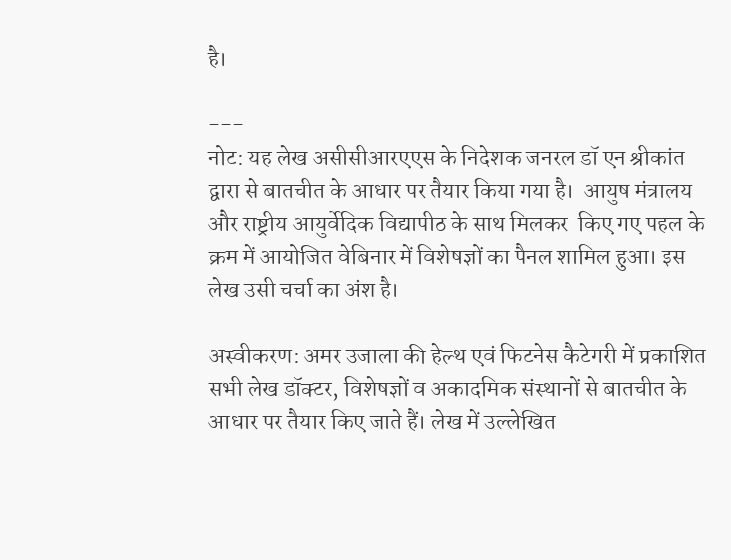है।

---
नोट: यह लेख असीसीआरएएस के निदेशक जनरल डॉ एन श्रीकांत द्वारा से बातचीत के आधार पर तैयार किया गया है।  आयुष मंत्रालय और राष्ट्रीय आयुर्वेदिक विद्यापीठ के साथ मिलकर  किए गए पहल के क्रम में आयोजित वेबिनार में विशेषज्ञों का पैनल शामिल हुआ। इस लेख उसी चर्चा का अंश है।

अस्वीकरण: अमर उजाला की हेल्थ एवं फिटनेस कैटेगरी में प्रकाशित सभी लेख डॉक्टर, विशेषज्ञों व अकादमिक संस्थानों से बातचीत के आधार पर तैयार किए जाते हैं। लेख में उल्लेखित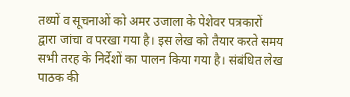तथ्यों व सूचनाओं को अमर उजाला के पेशेवर पत्रकारों द्वारा जांचा व परखा गया है। इस लेख को तैयार करते समय सभी तरह के निर्देशों का पालन किया गया है। संबंधित लेख पाठक की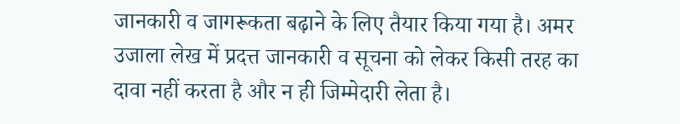जानकारी व जागरूकता बढ़ाने के लिए तैयार किया गया है। अमर उजाला लेख में प्रदत्त जानकारी व सूचना को लेकर किसी तरह का दावा नहीं करता है और न ही जिम्मेदारी लेता है।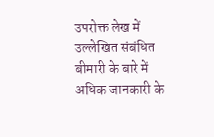उपरोक्त लेख में उल्लेखित संबंधित बीमारी के बारे में अधिक जानकारी के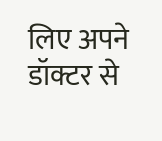लिए अपने डॉक्टर से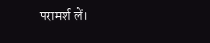परामर्श लें।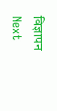विज्ञापन
Next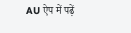AU ऐप में पढ़ें